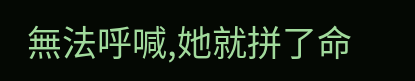無法呼喊,她就拼了命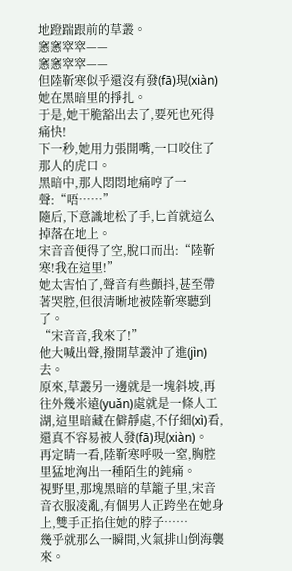地蹬踹跟前的草叢。
窸窸窣窣——
窸窸窣窣——
但陸靳寒似乎還沒有發(fā)現(xiàn)她在黑暗里的掙扎。
于是,她干脆豁出去了,要死也死得痛快!
下一秒,她用力張開嘴,一口咬住了那人的虎口。
黑暗中,那人悶悶地痛哼了一聲:“唔……”
隨后,下意識地松了手,匕首就這么掉落在地上。
宋音音便得了空,脫口而出:“陸靳寒!我在這里!”
她太害怕了,聲音有些顫抖,甚至帶著哭腔,但很清晰地被陸靳寒聽到了。
“宋音音,我來了!”
他大喊出聲,撥開草叢沖了進(jìn)去。
原來,草叢另一邊就是一塊斜坡,再往外幾米遠(yuǎn)處就是一條人工湖,這里暗藏在僻靜處,不仔細(xì)看,還真不容易被人發(fā)現(xiàn)。
再定睛一看,陸靳寒呼吸一窒,胸腔里猛地洶出一種陌生的鈍痛。
視野里,那塊黑暗的草籠子里,宋音音衣服凌亂,有個男人正跨坐在她身上,雙手正掐住她的脖子……
幾乎就那么一瞬間,火氣排山倒海襲來。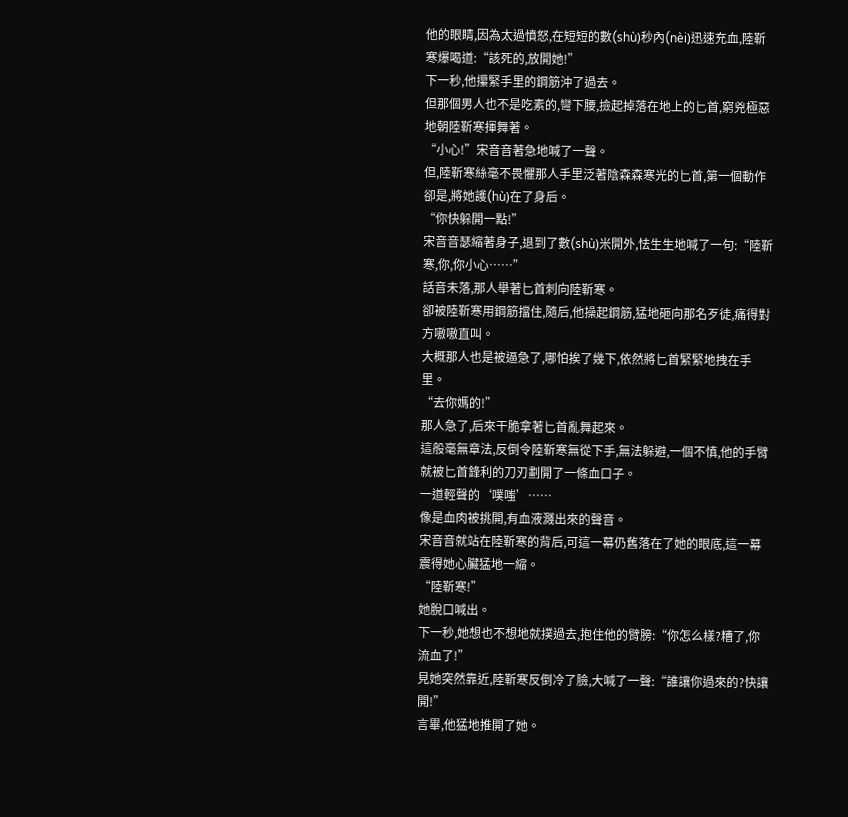他的眼睛,因為太過憤怒,在短短的數(shù)秒內(nèi)迅速充血,陸靳寒爆喝道:“該死的,放開她!”
下一秒,他攥緊手里的鋼筋沖了過去。
但那個男人也不是吃素的,彎下腰,撿起掉落在地上的匕首,窮兇極惡地朝陸靳寒揮舞著。
“小心!”宋音音著急地喊了一聲。
但,陸靳寒絲毫不畏懼那人手里泛著陰森森寒光的匕首,第一個動作卻是,將她護(hù)在了身后。
“你快躲開一點!”
宋音音瑟縮著身子,退到了數(shù)米開外,怯生生地喊了一句:“陸靳寒,你,你小心……”
話音未落,那人舉著匕首刺向陸靳寒。
卻被陸靳寒用鋼筋擋住,隨后,他操起鋼筋,猛地砸向那名歹徒,痛得對方嗷嗷直叫。
大概那人也是被逼急了,哪怕挨了幾下,依然將匕首緊緊地拽在手里。
“去你媽的!”
那人急了,后來干脆拿著匕首亂舞起來。
這般毫無章法,反倒令陸靳寒無從下手,無法躲避,一個不慎,他的手臂就被匕首鋒利的刀刃劃開了一條血口子。
一道輕聲的‘噗嗤’……
像是血肉被挑開,有血液濺出來的聲音。
宋音音就站在陸靳寒的背后,可這一幕仍舊落在了她的眼底,這一幕震得她心臟猛地一縮。
“陸靳寒!”
她脫口喊出。
下一秒,她想也不想地就撲過去,抱住他的臂膀:“你怎么樣?糟了,你流血了!”
見她突然靠近,陸靳寒反倒冷了臉,大喊了一聲:“誰讓你過來的?快讓開!”
言畢,他猛地推開了她。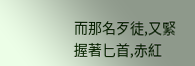而那名歹徒,又緊握著匕首,赤紅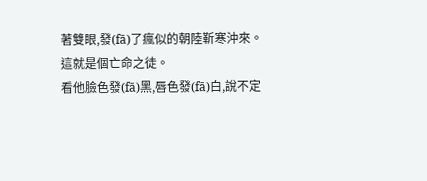著雙眼,發(fā)了瘋似的朝陸靳寒沖來。
這就是個亡命之徒。
看他臉色發(fā)黑,唇色發(fā)白,說不定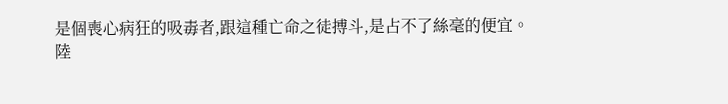是個喪心病狂的吸毒者,跟這種亡命之徒搏斗,是占不了絲毫的便宜。
陸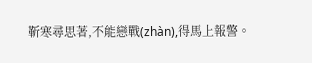靳寒尋思著,不能戀戰(zhàn),得馬上報警。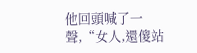他回頭喊了一聲,“女人,還傻站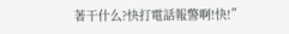著干什么?快打電話報警啊!快!”